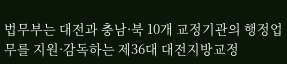법무부는 대전과 충남·북 10개 교정기관의 행정업무를 지원·감독하는 제36대 대전지방교정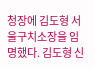청장에 김도형 서울구치소장을 임명했다. 김도형 신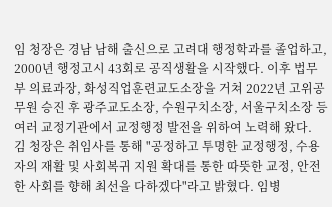임 청장은 경남 남해 출신으로 고려대 행정학과를 졸업하고, 2000년 행정고시 43회로 공직생활을 시작했다. 이후 법무부 의료과장, 화성직업훈련교도소장을 거쳐 2022년 고위공무원 승진 후 광주교도소장, 수원구치소장, 서울구치소장 등 여러 교정기관에서 교정행정 발전을 위하여 노력해 왔다.
김 청장은 취임사를 통해 "공정하고 투명한 교정행정, 수용자의 재활 및 사회복귀 지원 확대를 통한 따뜻한 교정, 안전한 사회를 향해 최선을 다하겠다"라고 밝혔다. 임병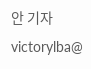안 기자 victorylba@